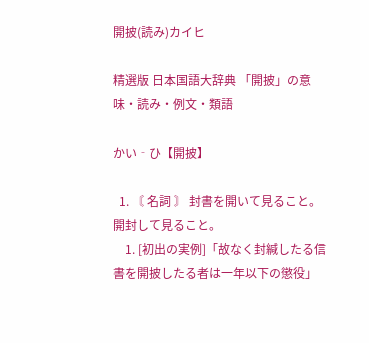開披(読み)カイヒ

精選版 日本国語大辞典 「開披」の意味・読み・例文・類語

かい‐ひ【開披】

  1. 〘 名詞 〙 封書を開いて見ること。開封して見ること。
    1. [初出の実例]「故なく封緘したる信書を開披したる者は一年以下の懲役」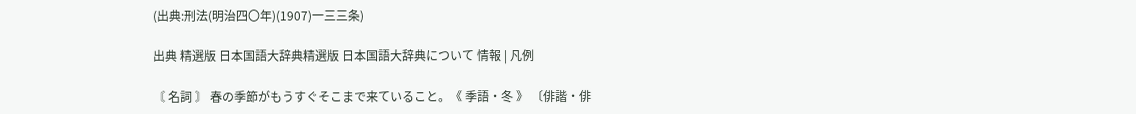(出典:刑法(明治四〇年)(1907)一三三条)

出典 精選版 日本国語大辞典精選版 日本国語大辞典について 情報 | 凡例

〘 名詞 〙 春の季節がもうすぐそこまで来ていること。《 季語・冬 》 〔俳諧・俳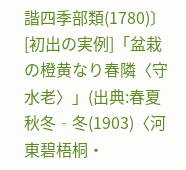諧四季部類(1780)〕[初出の実例]「盆栽の橙黄なり春隣〈守水老〉」(出典:春夏秋冬‐冬(1903)〈河東碧梧桐・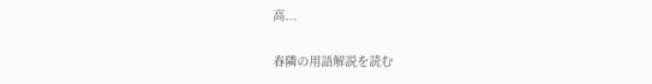高...

春隣の用語解説を読む